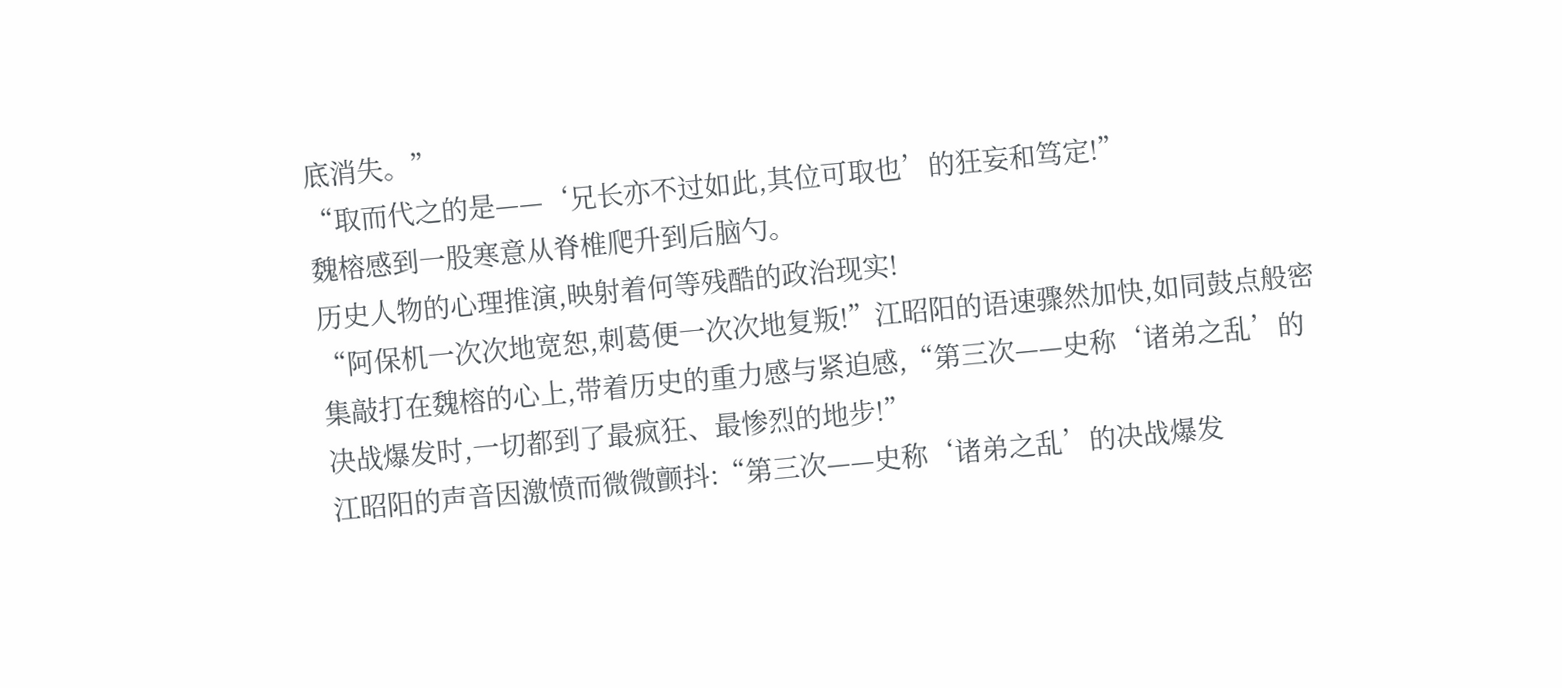底消失。”
“取而代之的是——‘兄长亦不过如此,其位可取也’的狂妄和笃定!”
魏榕感到一股寒意从脊椎爬升到后脑勺。
历史人物的心理推演,映射着何等残酷的政治现实!
“阿保机一次次地宽恕,刺葛便一次次地复叛!”江昭阳的语速骤然加快,如同鼓点般密集敲打在魏榕的心上,带着历史的重力感与紧迫感,“第三次——史称‘诸弟之乱’的决战爆发时,一切都到了最疯狂、最惨烈的地步!”
江昭阳的声音因激愤而微微颤抖:“第三次——史称‘诸弟之乱’的决战爆发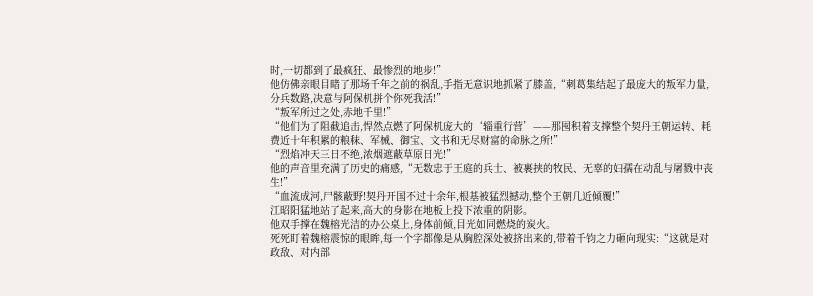时,一切都到了最疯狂、最惨烈的地步!”
他仿佛亲眼目睹了那场千年之前的祸乱,手指无意识地抓紧了膝盖,“刺葛集结起了最庞大的叛军力量,分兵数路,决意与阿保机拼个你死我活!”
“叛军所过之处,赤地千里!”
“他们为了阻截追击,悍然点燃了阿保机庞大的‘辎重行营’——那囤积着支撑整个契丹王朝运转、耗费近十年积累的粮秣、军械、御宝、文书和无尽财富的命脉之所!”
“烈焰冲天三日不绝,浓烟遮蔽草原日光!”
他的声音里充满了历史的痛感,“无数忠于王庭的兵士、被裹挟的牧民、无辜的妇孺在动乱与屠戮中丧生!”
“血流成河,尸骸蔽野!契丹开国不过十余年,根基被猛烈撼动,整个王朝几近倾覆!”
江昭阳猛地站了起来,高大的身影在地板上投下浓重的阴影。
他双手撑在魏榕光洁的办公桌上,身体前倾,目光如同燃烧的炭火。
死死盯着魏榕震惊的眼眸,每一个字都像是从胸腔深处被挤出来的,带着千钧之力砸向现实:“这就是对政敌、对内部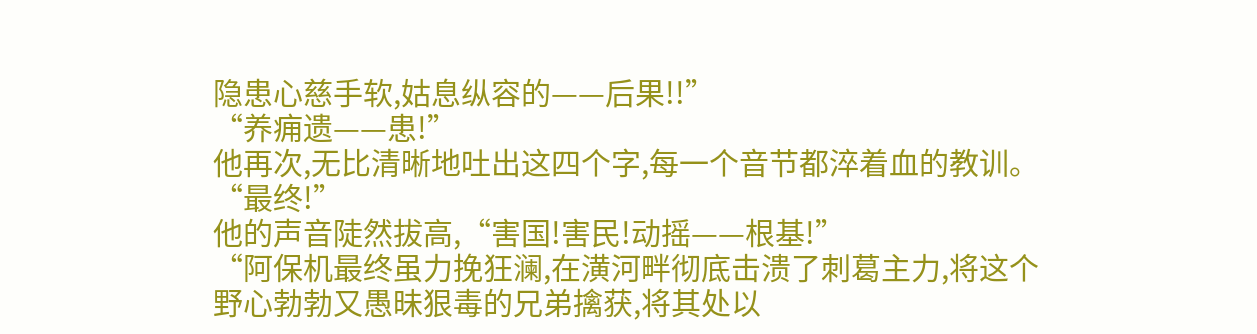隐患心慈手软,姑息纵容的——后果!!”
“养痈遗——患!”
他再次,无比清晰地吐出这四个字,每一个音节都淬着血的教训。
“最终!”
他的声音陡然拔高,“害国!害民!动摇——根基!”
“阿保机最终虽力挽狂澜,在潢河畔彻底击溃了刺葛主力,将这个野心勃勃又愚昧狠毒的兄弟擒获,将其处以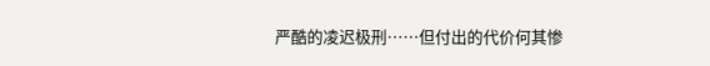严酷的凌迟极刑……但付出的代价何其惨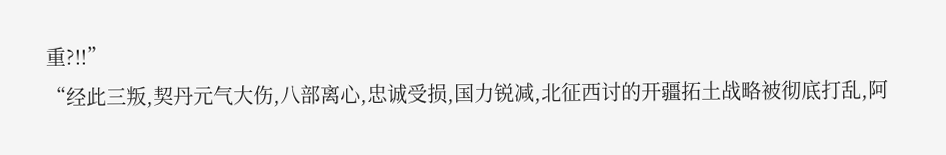重?!!”
“经此三叛,契丹元气大伤,八部离心,忠诚受损,国力锐减,北征西讨的开疆拓土战略被彻底打乱,阿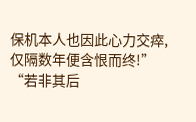保机本人也因此心力交瘁,仅隔数年便含恨而终!”
“若非其后